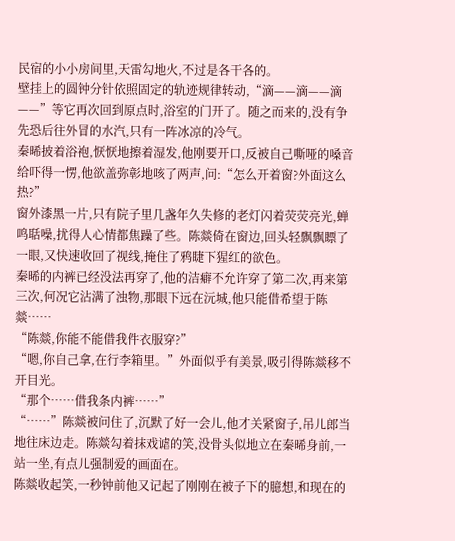民宿的小小房间里,天雷勾地火,不过是各干各的。
壁挂上的圆钟分针依照固定的轨迹规律转动,“滴——滴——滴——”等它再次回到原点时,浴室的门开了。随之而来的,没有争先恐后往外冒的水汽,只有一阵冰凉的冷气。
秦晞披着浴袍,恹恹地擦着湿发,他刚要开口,反被自己嘶哑的嗓音给吓得一愣,他欲盖弥彰地咳了两声,问:“怎么开着窗?外面这么热?”
窗外漆黑一片,只有院子里几盏年久失修的老灯闪着荧荧亮光,蝉鸣聒噪,扰得人心情都焦躁了些。陈燚倚在窗边,回头轻飘飘瞟了一眼,又快速收回了视线,掩住了鸦睫下猩红的欲色。
秦晞的内裤已经没法再穿了,他的洁癖不允许穿了第二次,再来第三次,何况它沾满了浊物,那眼下远在沅城,他只能借希望于陈燚……
“陈燚,你能不能借我件衣服穿?”
“嗯,你自己拿,在行李箱里。”外面似乎有美景,吸引得陈燚移不开目光。
“那个……借我条内裤……”
“……”陈燚被问住了,沉默了好一会儿,他才关紧窗子,吊儿郎当地往床边走。陈燚勾着抹戏谑的笑,没骨头似地立在秦晞身前,一站一坐,有点儿强制爱的画面在。
陈燚收起笑,一秒钟前他又记起了刚刚在被子下的臆想,和现在的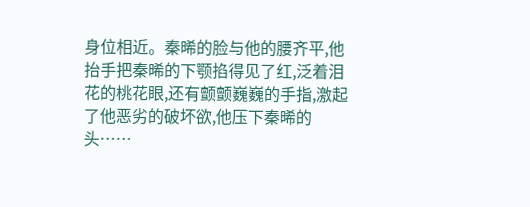身位相近。秦晞的脸与他的腰齐平,他抬手把秦晞的下颚掐得见了红,泛着泪花的桃花眼,还有颤颤巍巍的手指,激起了他恶劣的破坏欲,他压下秦晞的头……